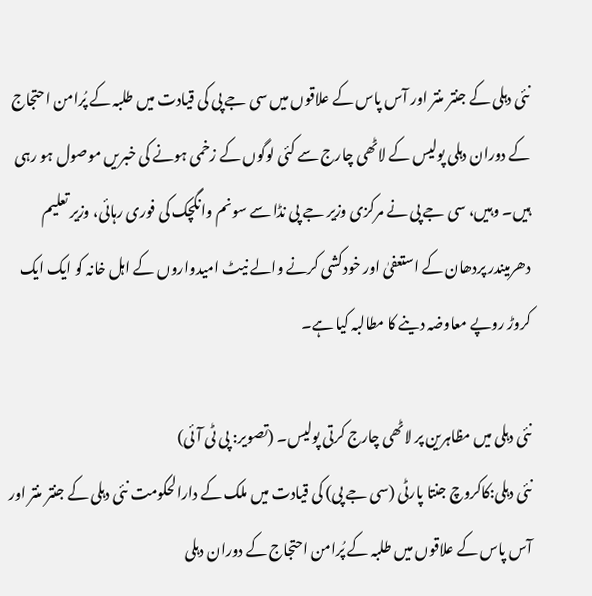نئی دہلی کے جنتر منتر اور آس پاس کے علاقوں میں سی جے پی کی قیادت میں طلبہ کے پُرامن احتجاج کے دوران دہلی پولیس کے لاٹھی چارج سے کئی لوگوں کے زخمی ہونے کی خبریں موصول ہو رہی ہیں۔ وہیں، سی جے پی نے مرکزی وزیر جے پی نڈا سے سونم وانگچک کی فوری رہائی، وزیر تعلیم دھرمیندر پردھان کے استعفیٰ اور خودکشی کرنے والے نیٹ امیدواروں کے اہل خانہ کو ایک ایک کروڑ روپے معاوضہ دینے کا مطالبہ کیا ہے۔

نئی دہلی میں مظاہرین پر لاٹھی چارج کرتی پولیس۔ (تصویر: پی ٹی آئی)
نئی دہلی:کاکروچ جنتا پارٹی (سی جے پی) کی قیادت میں ملک کے دارالحکومت نئی دہلی کے جنتر منتر اور آس پاس کے علاقوں میں طلبہ کے پُرامن احتجاج کے دوران دہلی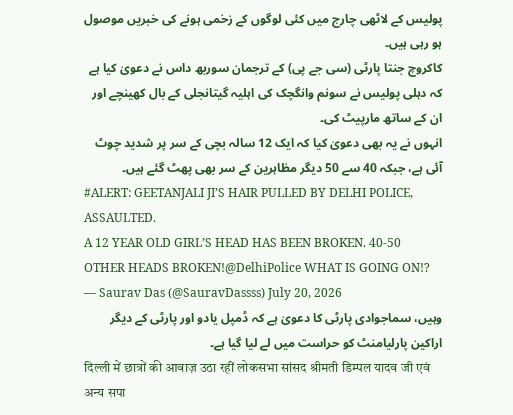پولیس کے لاٹھی چارج میں کئی لوگوں کے زخمی ہونے کی خبریں موصول ہو رہی ہیں۔
کاکروچ جنتا پارٹی (سی جے پی) کے ترجمان سوربھ داس نے دعویٰ کیا ہے کہ دہلی پولیس نے سونم وانگچک کی اہلیہ گیتانجلی کے بال کھینچے اور ان کے ساتھ مارپیٹ کی۔
انہوں نے یہ بھی دعویٰ کیا کہ ایک 12 سالہ بچی کے سر پر شدید چوٹ آئی ہے، جبکہ 40 سے 50 دیگر مظاہرین کے سر بھی پھٹ گئے ہیں۔
#ALERT: GEETANJALI JI’S HAIR PULLED BY DELHI POLICE, ASSAULTED.
A 12 YEAR OLD GIRL’S HEAD HAS BEEN BROKEN. 40-50 OTHER HEADS BROKEN!@DelhiPolice WHAT IS GOING ON!?
— Saurav Das (@SauravDassss) July 20, 2026
وہیں، سماجوادی پارٹی کا دعویٰ ہے کہ ڈمپل یادو اور پارٹی کے دیگر اراکین پارلیامنٹ کو حراست میں لے لیا گیا ہے۔
दिल्ली में छात्रों की आवाज़ उठा रहीं लोकसभा सांसद श्रीमती डिम्पल यादव जी एवं अन्य सपा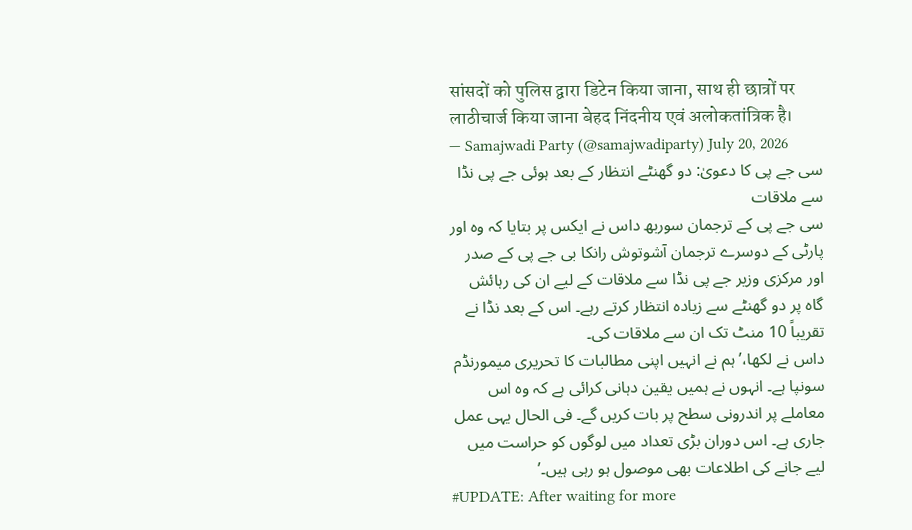सांसदों को पुलिस द्वारा डिटेन किया जाना, साथ ही छात्रों पर लाठीचार्ज किया जाना बेहद निंदनीय एवं अलोकतांत्रिक है।
— Samajwadi Party (@samajwadiparty) July 20, 2026
سی جے پی کا دعویٰ: دو گھنٹے انتظار کے بعد ہوئی جے پی نڈا سے ملاقات
سی جے پی کے ترجمان سوربھ داس نے ایکس پر بتایا کہ وہ اور پارٹی کے دوسرے ترجمان آشوتوش رانکا بی جے پی کے صدر اور مرکزی وزیر جے پی نڈا سے ملاقات کے لیے ان کی رہائش گاہ پر دو گھنٹے سے زیادہ انتظار کرتے رہے۔ اس کے بعد نڈا نے تقریباً 10 منٹ تک ان سے ملاقات کی۔
داس نے لکھا،’ہم نے انہیں اپنی مطالبات کا تحریری میمورنڈم سونپا ہے۔ انہوں نے ہمیں یقین دہانی کرائی ہے کہ وہ اس معاملے پر اندرونی سطح پر بات کریں گے۔ فی الحال یہی عمل جاری ہے۔ اس دوران بڑی تعداد میں لوگوں کو حراست میں لیے جانے کی اطلاعات بھی موصول ہو رہی ہیں۔’
#UPDATE: After waiting for more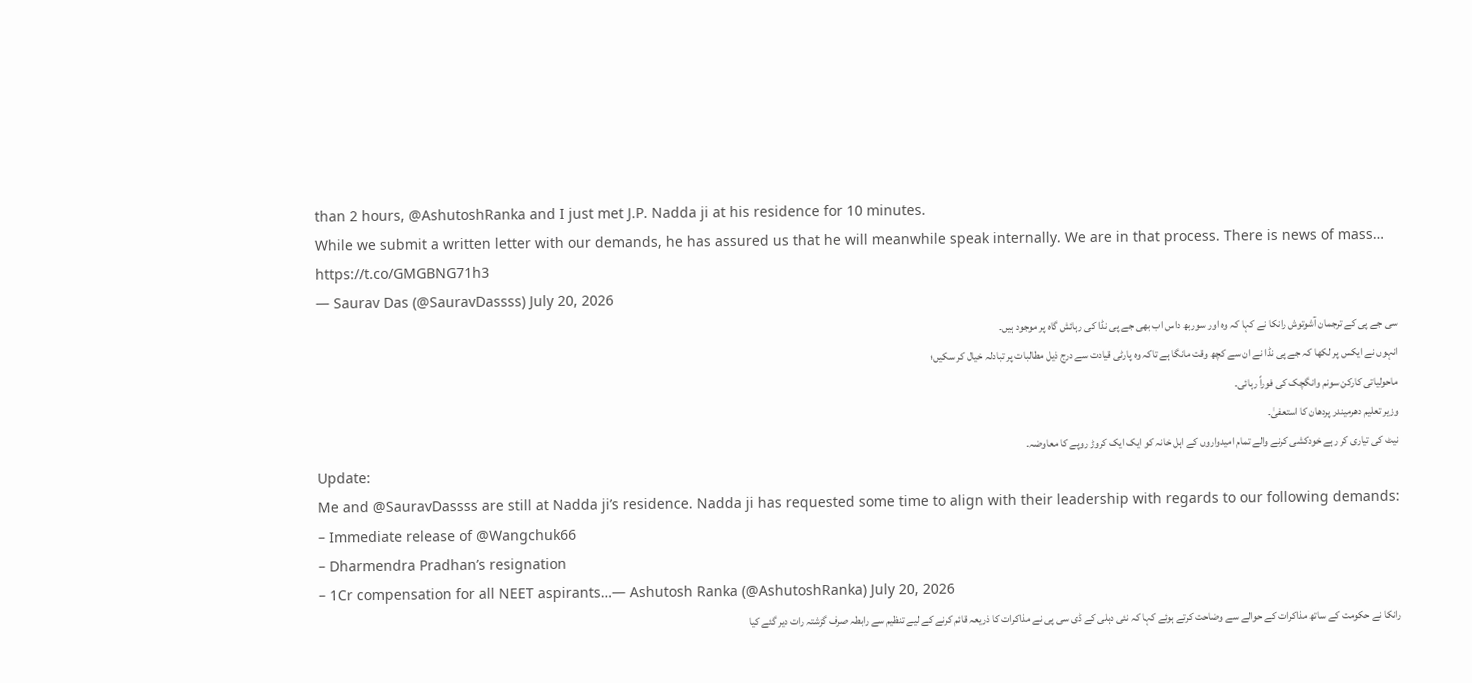than 2 hours, @AshutoshRanka and I just met J.P. Nadda ji at his residence for 10 minutes.
While we submit a written letter with our demands, he has assured us that he will meanwhile speak internally. We are in that process. There is news of mass… https://t.co/GMGBNG71h3
— Saurav Das (@SauravDassss) July 20, 2026
سی جے پی کے ترجمان آشوتوش رانکا نے کہا کہ وہ اور سوربھ داس اب بھی جے پی نڈا کی رہائش گاہ پر موجود ہیں۔
انہوں نے ایکس پر لکھا کہ جے پی نڈا نے ان سے کچھ وقت مانگا ہے تاکہ وہ پارٹی قیادت سے درج ذیل مطالبات پر تبادلہ خیال کر سکیں؛
ماحولیاتی کارکن سونم وانگچک کی فوراً رہائی۔
وزیر تعلیم دھرمیندر پردھان کا استعفیٰ۔
نیٹ کی تیاری کر رہے خودکشی کرنے والے تمام امیدواروں کے اہل خانہ کو ایک ایک کروڑ روپے کا معاوضہ۔
Update:
Me and @SauravDassss are still at Nadda ji’s residence. Nadda ji has requested some time to align with their leadership with regards to our following demands:
– Immediate release of @Wangchuk66
– Dharmendra Pradhan’s resignation
– 1Cr compensation for all NEET aspirants…— Ashutosh Ranka (@AshutoshRanka) July 20, 2026
رانکا نے حکومت کے ساتھ مذاکرات کے حوالے سے وضاحت کرتے ہوئے کہا کہ نئی دہلی کے ڈی سی پی نے مذاکرات کا ذریعہ قائم کرنے کے لیے تنظیم سے رابطہ صرف گزشتہ رات دیر گئے کیا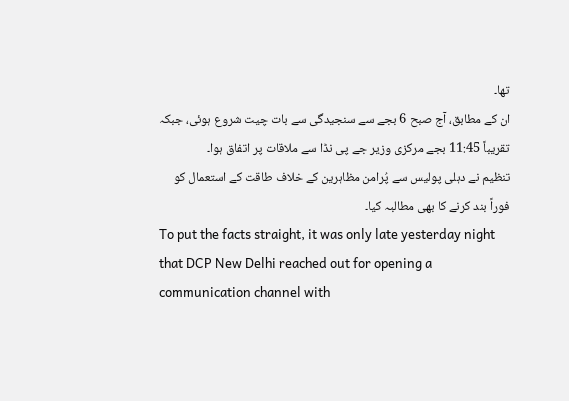تھا۔
ان کے مطابق، آج صبح 6 بجے سے سنجیدگی سے بات چیت شروع ہوئی، جبکہ تقریباً 11:45 بجے مرکزی وزیر جے پی نڈا سے ملاقات پر اتفاق ہوا۔
تنظیم نے دہلی پولیس سے پُرامن مظاہرین کے خلاف طاقت کے استعمال کو فوراً بند کرنے کا بھی مطالبہ کیا۔
To put the facts straight, it was only late yesterday night that DCP New Delhi reached out for opening a communication channel with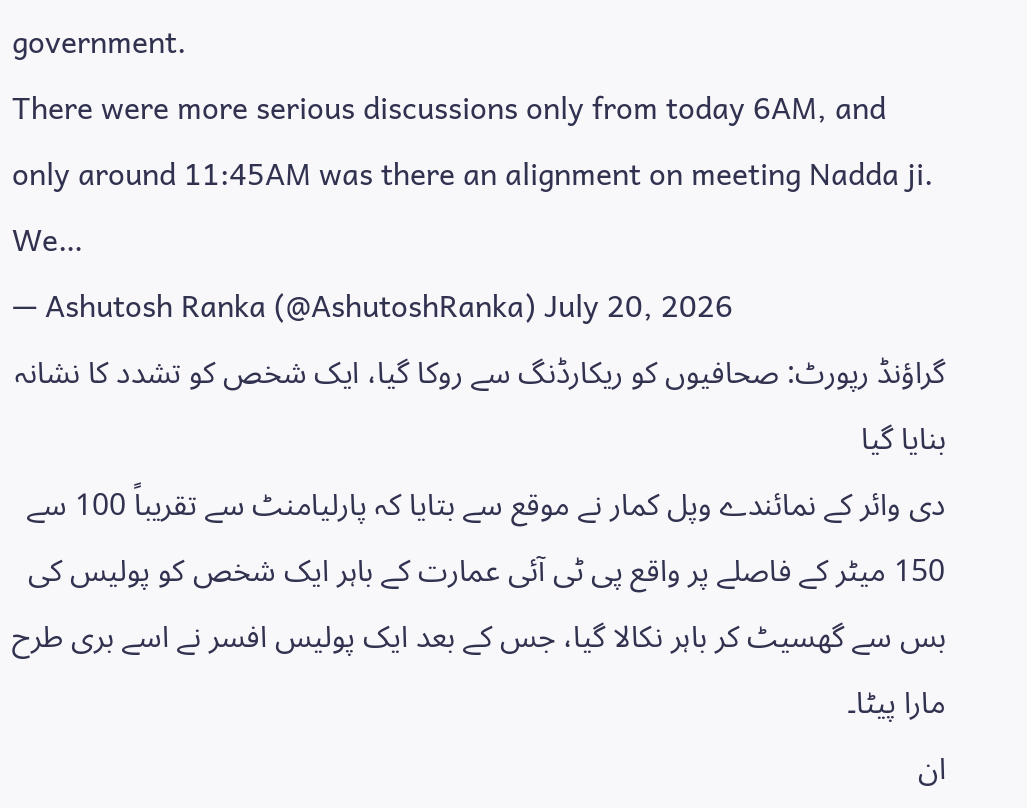government.
There were more serious discussions only from today 6AM, and only around 11:45AM was there an alignment on meeting Nadda ji.
We…
— Ashutosh Ranka (@AshutoshRanka) July 20, 2026
گراؤنڈ رپورٹ: صحافیوں کو ریکارڈنگ سے روکا گیا، ایک شخص کو تشدد کا نشانہ بنایا گیا
دی وائر کے نمائندے وپل کمار نے موقع سے بتایا کہ پارلیامنٹ سے تقریباً 100 سے 150 میٹر کے فاصلے پر واقع پی ٹی آئی عمارت کے باہر ایک شخص کو پولیس کی بس سے گھسیٹ کر باہر نکالا گیا، جس کے بعد ایک پولیس افسر نے اسے بری طرح مارا پیٹا۔
ان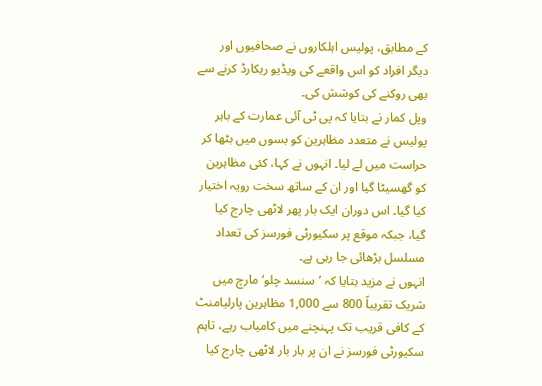کے مطابق، پولیس اہلکاروں نے صحافیوں اور دیگر افراد کو اس واقعے کی ویڈیو ریکارڈ کرنے سے بھی روکنے کی کوشش کی۔
وپل کمار نے بتایا کہ پی ٹی آئی عمارت کے باہر پولیس نے متعدد مظاہرین کو بسوں میں بٹھا کر حراست میں لے لیا۔ انہوں نے کہا، کئی مظاہرین کو گھسیٹا گیا اور ان کے ساتھ سخت رویہ اختیار کیا گیا۔ اس دوران ایک بار پھر لاٹھی چارج کیا گیا، جبکہ موقع پر سکیورٹی فورسز کی تعداد مسلسل بڑھائی جا رہی ہے۔
انہوں نے مزید بتایا کہ ’سنسد چلو‘مارچ میں شریک تقریباً 800 سے 1,000 مظاہرین پارلیامنٹ کے کافی قریب تک پہنچنے میں کامیاب رہے، تاہم سکیورٹی فورسز نے ان پر بار بار لاٹھی چارج کیا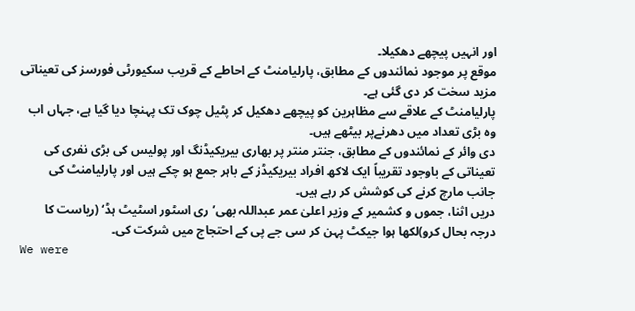اور انہیں پیچھے دھکیلا۔
موقع پر موجود نمائندوں کے مطابق، پارلیامنٹ کے احاطے کے قریب سکیورٹی فورسز کی تعیناتی مزید سخت کر دی گئی ہے۔
پارلیامنٹ کے علاقے سے مظاہرین کو پیچھے دھکیل کر پٹیل چوک تک پہنچا دیا گیا ہے، جہاں اب وہ بڑی تعداد میں دھرنےپر بیٹھے ہیں۔
دی وائر کے نمائندوں کے مطابق، جنتر منتر پر بھاری بیریکیڈنگ اور پولیس کی بڑی نفری کی تعیناتی کے باوجود تقریباً ایک لاکھ افراد بیریکیڈز کے باہر جمع ہو چکے ہیں اور پارلیامنٹ کی جانب مارچ کرنے کی کوشش کر رہے ہیں۔
دریں اثنا، جموں و کشمیر کے وزیر اعلیٰ عمر عبداللہ بھی’ری اسٹور اسٹیٹ ہڈ‘ (ریاست کا درجہ بحال کرو)لکھا ہوا جیکٹ پہن کر سی جے پی کے احتجاج میں شرکت کی۔
We were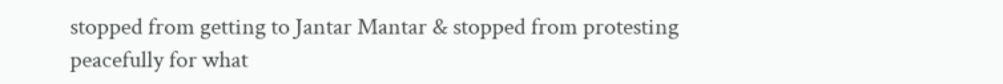stopped from getting to Jantar Mantar & stopped from protesting peacefully for what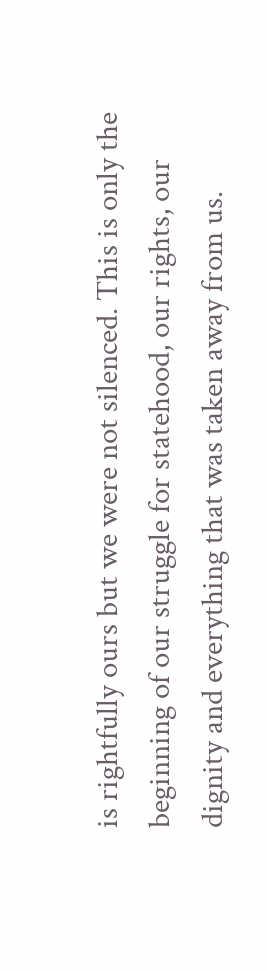is rightfully ours but we were not silenced. This is only the beginning of our struggle for statehood, our rights, our dignity and everything that was taken away from us.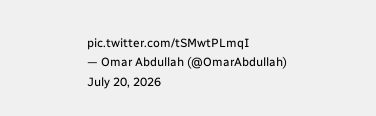pic.twitter.com/tSMwtPLmqI
— Omar Abdullah (@OmarAbdullah) July 20, 2026